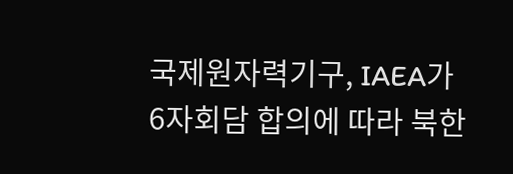국제원자력기구, IAEA가 6자회담 합의에 따라 북한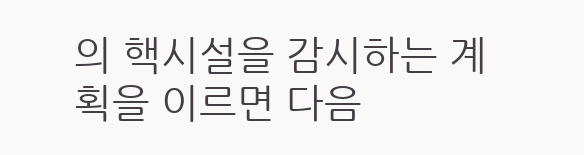의 핵시설을 감시하는 계획을 이르면 다음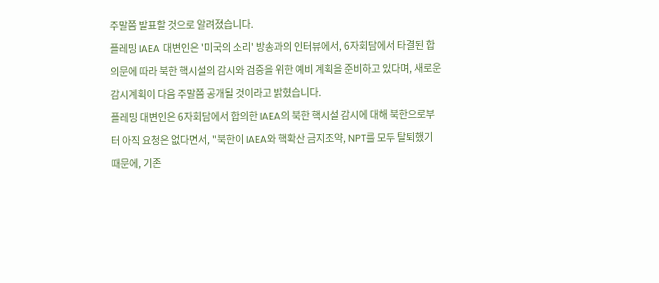주말쯤 발표할 것으로 알려졌습니다.
플레밍 IAEA 대변인은 '미국의 소리' 방송과의 인터뷰에서, 6자회담에서 타결된 합의문에 따라 북한 핵시설의 감시와 검증을 위한 예비 계획을 준비하고 있다며, 새로운 감시계획이 다음 주말쯤 공개될 것이라고 밝혔습니다.
플레밍 대변인은 6자회담에서 합의한 IAEA의 북한 핵시설 감시에 대해 북한으로부터 아직 요청은 없다면서, "북한이 IAEA와 핵확산 금지조약, NPT를 모두 탈퇴했기 때문에, 기존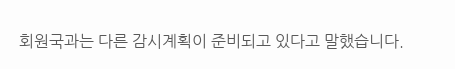회원국과는 다른 감시계획이 준비되고 있다고 말했습니다.